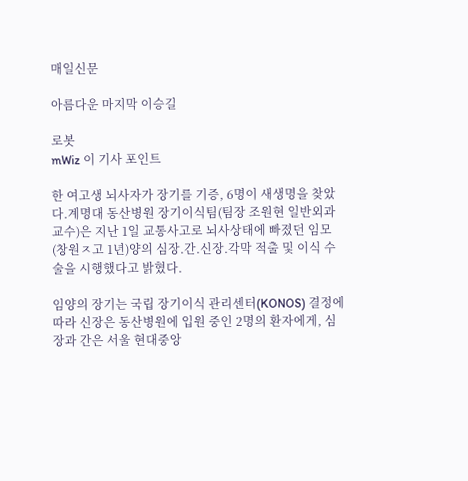매일신문

아름다운 마지막 이승길

로봇
mWiz 이 기사 포인트

한 여고생 뇌사자가 장기를 기증, 6명이 새생명을 찾았다.계명대 동산병원 장기이식팀(팀장 조원현 일반외과 교수)은 지난 1일 교통사고로 뇌사상태에 빠졌던 임모(창원ㅈ고 1년)양의 심장.간.신장.각막 적출 및 이식 수술을 시행했다고 밝혔다.

임양의 장기는 국립 장기이식 관리센터(KONOS) 결정에 따라 신장은 동산병원에 입원 중인 2명의 환자에게, 심장과 간은 서울 현대중앙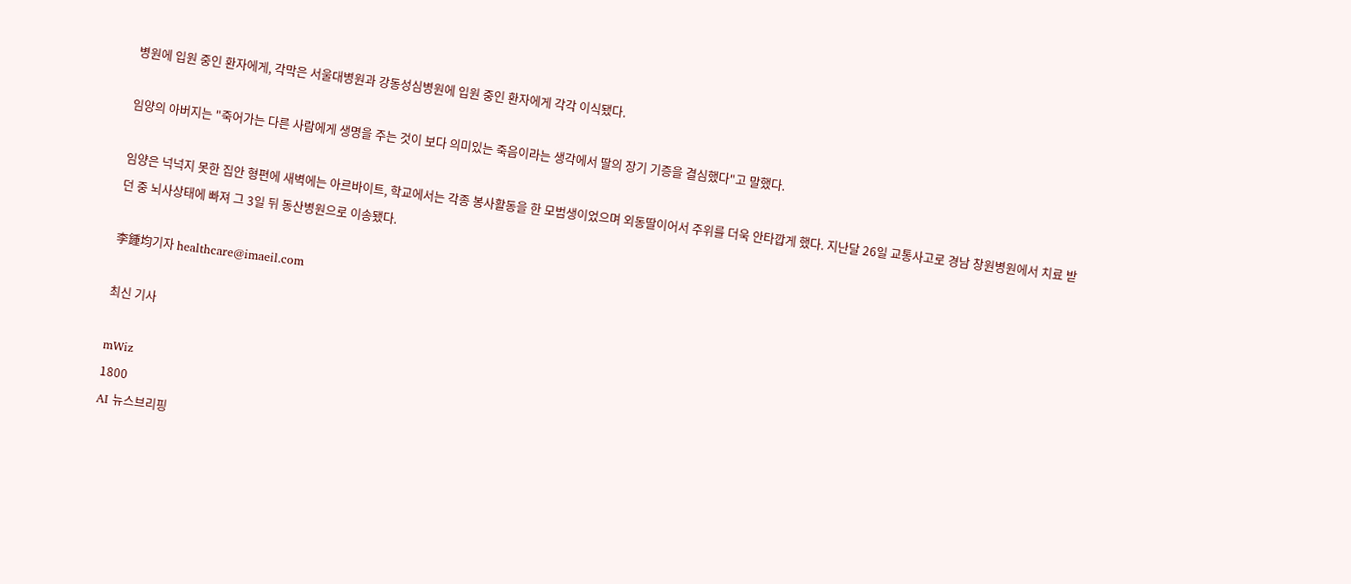병원에 입원 중인 환자에게, 각막은 서울대병원과 강동성심병원에 입원 중인 환자에게 각각 이식됐다.

임양의 아버지는 "죽어가는 다른 사람에게 생명을 주는 것이 보다 의미있는 죽음이라는 생각에서 딸의 장기 기증을 결심했다"고 말했다.

임양은 넉넉지 못한 집안 형편에 새벽에는 아르바이트, 학교에서는 각종 봉사활동을 한 모범생이었으며 외동딸이어서 주위를 더욱 안타깝게 했다. 지난달 26일 교통사고로 경남 창원병원에서 치료 받던 중 뇌사상태에 빠져 그 3일 뒤 동산병원으로 이송됐다.

李鍾均기자 healthcare@imaeil.com

최신 기사

mWiz
1800
AI 뉴스브리핑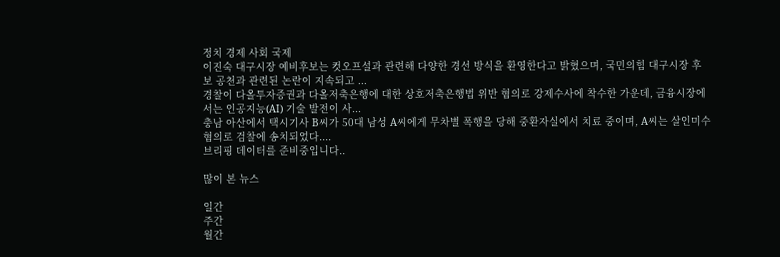정치 경제 사회 국제
이진숙 대구시장 예비후보는 컷오프설과 관련해 다양한 경선 방식을 환영한다고 밝혔으며, 국민의힘 대구시장 후보 공천과 관련된 논란이 지속되고 ...
경찰이 다올투자증권과 다올저축은행에 대한 상호저축은행법 위반 혐의로 강제수사에 착수한 가운데, 금융시장에서는 인공지능(AI) 기술 발전이 사...
충남 아산에서 택시기사 B씨가 50대 남성 A씨에게 무차별 폭행을 당해 중환자실에서 치료 중이며, A씨는 살인미수 혐의로 검찰에 송치되었다....
브리핑 데이터를 준비중입니다..

많이 본 뉴스

일간
주간
월간